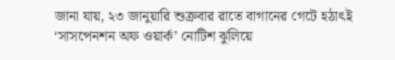জানা যায়, ২৩ জানুয়ারি শুক্রবার রাতে বাগানের গেটে হঠাৎই ‘সাসপেনশন অফ ওয়ার্ক’ নোটিশ ঝুলিয়ে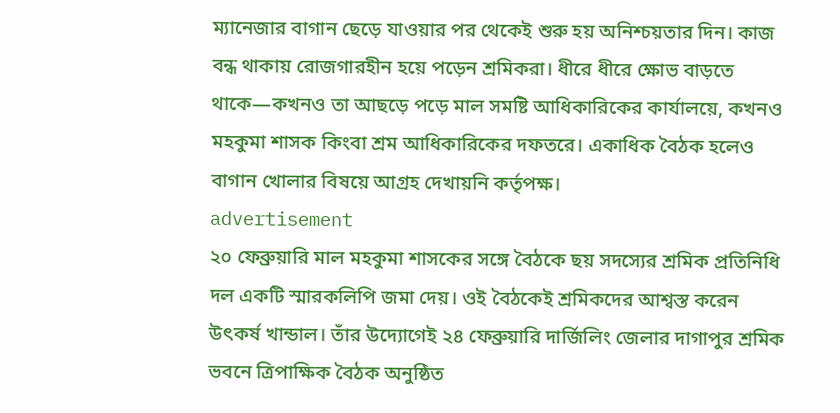ম্যানেজার বাগান ছেড়ে যাওয়ার পর থেকেই শুরু হয় অনিশ্চয়তার দিন। কাজ বন্ধ থাকায় রোজগারহীন হয়ে পড়েন শ্রমিকরা। ধীরে ধীরে ক্ষোভ বাড়তে থাকে—কখনও তা আছড়ে পড়ে মাল সমষ্টি আধিকারিকের কার্যালয়ে, কখনও মহকুমা শাসক কিংবা শ্রম আধিকারিকের দফতরে। একাধিক বৈঠক হলেও বাগান খোলার বিষয়ে আগ্রহ দেখায়নি কর্তৃপক্ষ।
advertisement
২০ ফেব্রুয়ারি মাল মহকুমা শাসকের সঙ্গে বৈঠকে ছয় সদস্যের শ্রমিক প্রতিনিধি দল একটি স্মারকলিপি জমা দেয়। ওই বৈঠকেই শ্রমিকদের আশ্বস্ত করেন উৎকর্ষ খান্ডাল। তাঁর উদ্যোগেই ২৪ ফেব্রুয়ারি দার্জিলিং জেলার দাগাপুর শ্রমিক ভবনে ত্রিপাক্ষিক বৈঠক অনুষ্ঠিত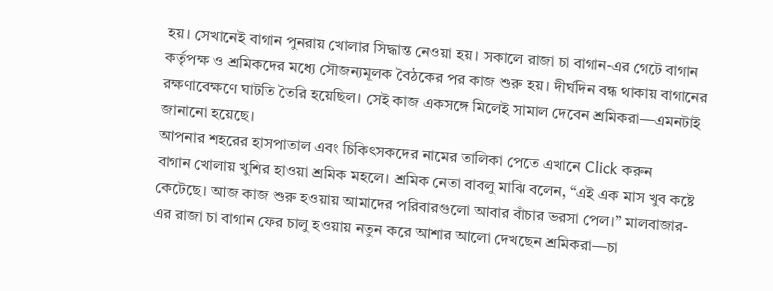হয়। সেখানেই বাগান পুনরায় খোলার সিদ্ধান্ত নেওয়া হয়। সকালে রাজা চা বাগান-এর গেটে বাগান কর্তৃপক্ষ ও শ্রমিকদের মধ্যে সৌজন্যমূলক বৈঠকের পর কাজ শুরু হয়। দীর্ঘদিন বন্ধ থাকায় বাগানের রক্ষণাবেক্ষণে ঘাটতি তৈরি হয়েছিল। সেই কাজ একসঙ্গে মিলেই সামাল দেবেন শ্রমিকরা—এমনটাই জানানো হয়েছে।
আপনার শহরের হাসপাতাল এবং চিকিৎসকদের নামের তালিকা পেতে এখানে Click করুন
বাগান খোলায় খুশির হাওয়া শ্রমিক মহলে। শ্রমিক নেতা বাবলু মাঝি বলেন, “এই এক মাস খুব কষ্টে কেটেছে। আজ কাজ শুরু হওয়ায় আমাদের পরিবারগুলো আবার বাঁচার ভরসা পেল।” মালবাজার-এর রাজা চা বাগান ফের চালু হওয়ায় নতুন করে আশার আলো দেখছেন শ্রমিকরা—চা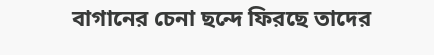বাগানের চেনা ছন্দে ফিরছে তাদের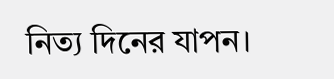নিত্য দিনের যাপন।